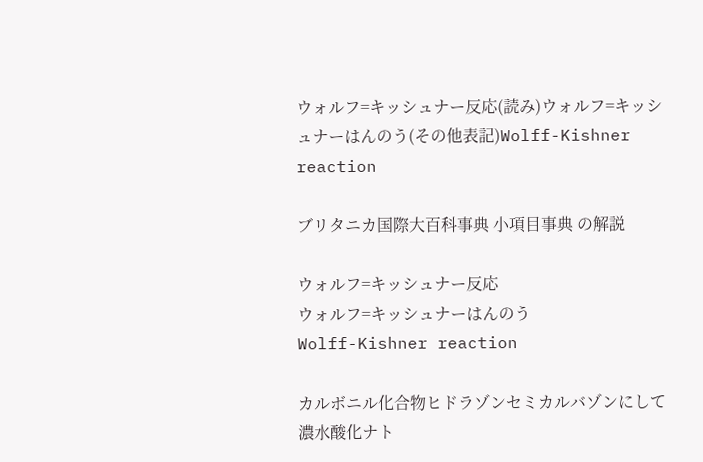ウォルフ=キッシュナー反応(読み)ウォルフ=キッシュナーはんのう(その他表記)Wolff-Kishner reaction

ブリタニカ国際大百科事典 小項目事典 の解説

ウォルフ=キッシュナー反応
ウォルフ=キッシュナーはんのう
Wolff-Kishner reaction

カルボニル化合物ヒドラゾンセミカルバゾンにして濃水酸化ナト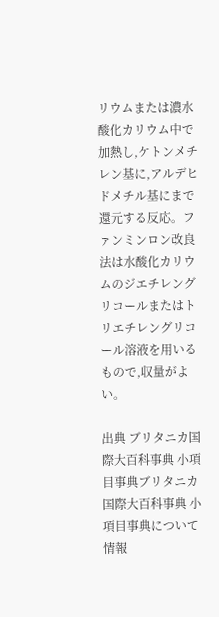リウムまたは濃水酸化カリウム中で加熱し,ケトンメチレン基に,アルデヒドメチル基にまで還元する反応。ファンミンロン改良法は水酸化カリウムのジエチレングリコールまたはトリエチレングリコール溶液を用いるもので,収量がよい。

出典 ブリタニカ国際大百科事典 小項目事典ブリタニカ国際大百科事典 小項目事典について 情報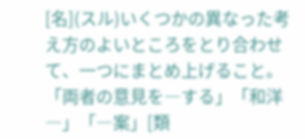[名](スル)いくつかの異なった考え方のよいところをとり合わせて、一つにまとめ上げること。「両者の意見を―する」「和洋―」「―案」[類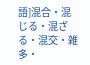語]混合・混じる・混ざる・混交・雑多・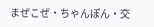まぜこぜ・ちゃんぽん・交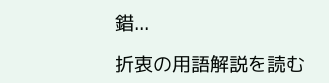錯...

折衷の用語解説を読む